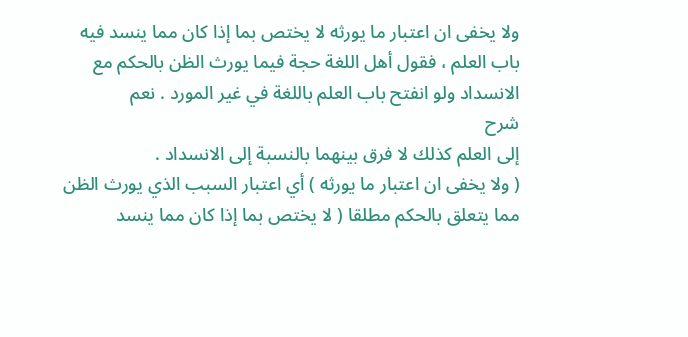ولا يخفى ان اعتبار ما يورثه لا يختص بما إذا كان مما ينسد فيه باب العلم ، فقول أهل اللغة حجة فيما يورث الظن بالحكم مع الانسداد ولو انفتح باب العلم باللغة في غير المورد . نعم
شرح
إلى العلم كذلك لا فرق بينهما بالنسبة إلى الانسداد .
( ولا يخفى ان اعتبار ما يورثه ) أي اعتبار السبب الذي يورث الظن مما يتعلق بالحكم مطلقا ( لا يختص بما إذا كان مما ينسد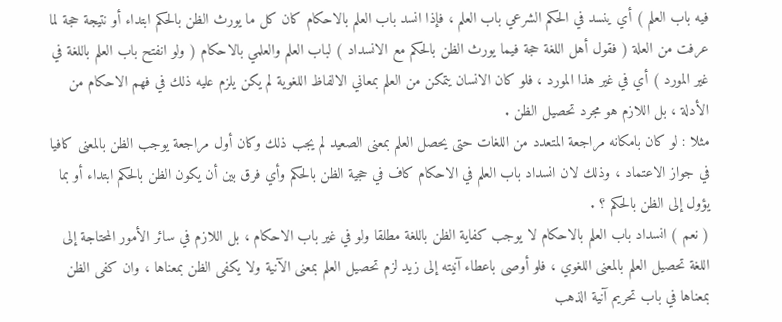فيه باب العلم ) أي ينسد في الحكم الشرعي باب العلم ، فإذا انسد باب العلم بالاحكام كان كل ما يورث الظن بالحكم ابتداء أو نتيجة حجة لما عرفت من العلة ( فقول أهل اللغة حجة فيما يورث الظن بالحكم مع الانسداد ) لباب العلم والعلمي بالاحكام ( ولو انفتح باب العلم باللغة في غير المورد ) أي في غير هذا المورد ، فلو كان الانسان يتمكن من العلم بمعاني الالفاظ اللغوية لم يكن يلزم عليه ذلك في فهم الاحكام من الأدلة ، بل اللازم هو مجرد تحصيل الظن .
مثلا : لو كان بامكانه مراجعة المتعدد من اللغات حتى يحصل العلم بمعنى الصعيد لم يجب ذلك وكان أول مراجعة يوجب الظن بالمعنى كافيا في جواز الاعتماد ، وذلك لان انسداد باب العلم في الاحكام كاف في حجية الظن بالحكم وأي فرق بين أن يكون الظن بالحكم ابتداء أو بما يؤول إلى الظن بالحكم ؟ .
( نعم ) انسداد باب العلم بالاحكام لا يوجب كفاية الظن باللغة مطلقا ولو في غير باب الاحكام ، بل اللازم في سائر الأمور المحتاجة إلى اللغة تحصيل العلم بالمعنى اللغوي ، فلو أوصى باعطاء آنيته إلى زيد لزم تحصيل العلم بمعنى الآنية ولا يكفى الظن بمعناها ، وان كفى الظن بمعناها في باب تحريم آنية الذهب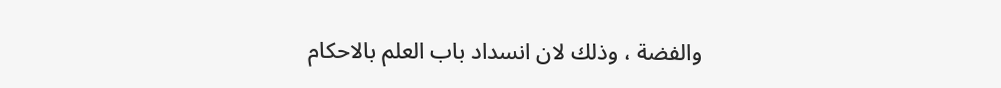والفضة ، وذلك لان انسداد باب العلم بالاحكام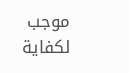موجب لكفاية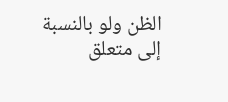الظن ولو بالنسبة إلى متعلق